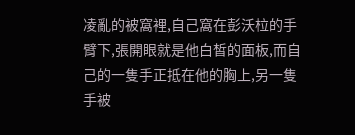凌亂的被窩裡,自己窩在彭沃柆的手臂下,張開眼就是他白皙的面板,而自己的一隻手正抵在他的胸上,另一隻手被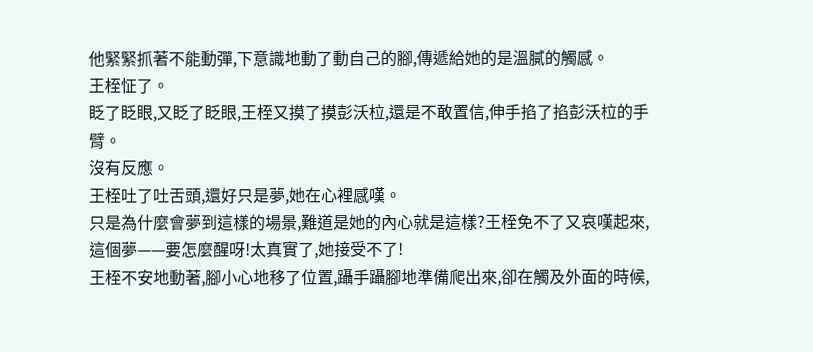他緊緊抓著不能動彈,下意識地動了動自己的腳,傳遞給她的是溫膩的觸感。
王桎怔了。
眨了眨眼,又眨了眨眼,王桎又摸了摸彭沃柆,還是不敢置信,伸手掐了掐彭沃柆的手臂。
沒有反應。
王桎吐了吐舌頭,還好只是夢,她在心裡感嘆。
只是為什麼會夢到這樣的場景,難道是她的內心就是這樣?王桎免不了又哀嘆起來,這個夢——要怎麼醒呀!太真實了,她接受不了!
王桎不安地動著,腳小心地移了位置,躡手躡腳地準備爬出來,卻在觸及外面的時候,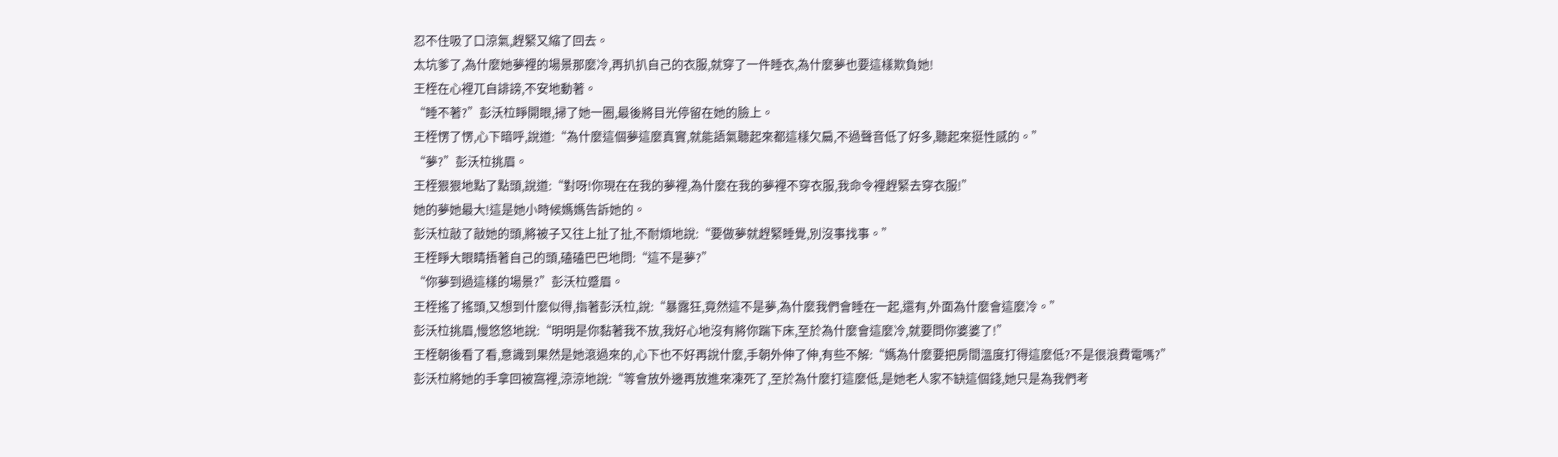忍不住吸了口涼氣,趕緊又縮了回去。
太坑爹了,為什麼她夢裡的場景那麼冷,再扒扒自己的衣服,就穿了一件睡衣,為什麼夢也要這樣欺負她!
王桎在心裡兀自誹謗,不安地動著。
“睡不著?”彭沃柆睜開眼,掃了她一圈,最後將目光停留在她的臉上。
王桎愣了愣,心下暗呼,說道:“為什麼這個夢這麼真實,就能語氣聽起來都這樣欠扁,不過聲音低了好多,聽起來挺性感的。”
“夢?”彭沃柆挑眉。
王桎狠狠地點了點頭,說道:“對呀!你現在在我的夢裡,為什麼在我的夢裡不穿衣服,我命令裡趕緊去穿衣服!”
她的夢她最大!這是她小時候媽媽告訴她的。
彭沃柆敲了敲她的頭,將被子又往上扯了扯,不耐煩地說:“要做夢就趕緊睡覺,別沒事找事。”
王桎睜大眼睛捂著自己的頭,磕磕巴巴地問:“這不是夢?”
“你夢到過這樣的場景?”彭沃柆蹙眉。
王桎搖了搖頭,又想到什麼似得,指著彭沃柆,說:“暴露狂,竟然這不是夢,為什麼我們會睡在一起,還有,外面為什麼會這麼冷。”
彭沃柆挑眉,慢悠悠地說:“明明是你黏著我不放,我好心地沒有將你踹下床,至於為什麼會這麼冷,就要問你婆婆了!”
王桎朝後看了看,意識到果然是她滾過來的,心下也不好再說什麼,手朝外伸了伸,有些不解:“媽為什麼要把房間溫度打得這麼低?不是很浪費電嗎?”
彭沃柆將她的手拿回被窩裡,涼涼地說:“等會放外邊再放進來凍死了,至於為什麼打這麼低,是她老人家不缺這個錢,她只是為我們考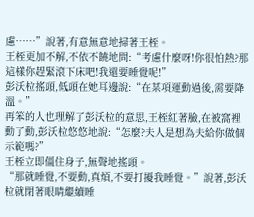慮……”說著,有意無意地掃著王桎。
王桎更加不解,不依不饒地問:“考慮什麼呀!你很怕熱?那這樣你趕緊滾下床吧!我還要睡覺呢!”
彭沃柆搖頭,低頭在她耳邊說:“在某項運動過後,需要降溫。”
再笨的人也理解了彭沃柆的意思,王桎紅著臉,在被窩裡動了動,彭沃柆悠悠地說:“怎麼?夫人是想為夫給你做個示範嗎?”
王桎立即僵住身子,無聲地搖頭。
“那就睡覺,不要動,真煩,不要打擾我睡覺。”說著,彭沃柆就閉著眼睛繼續睡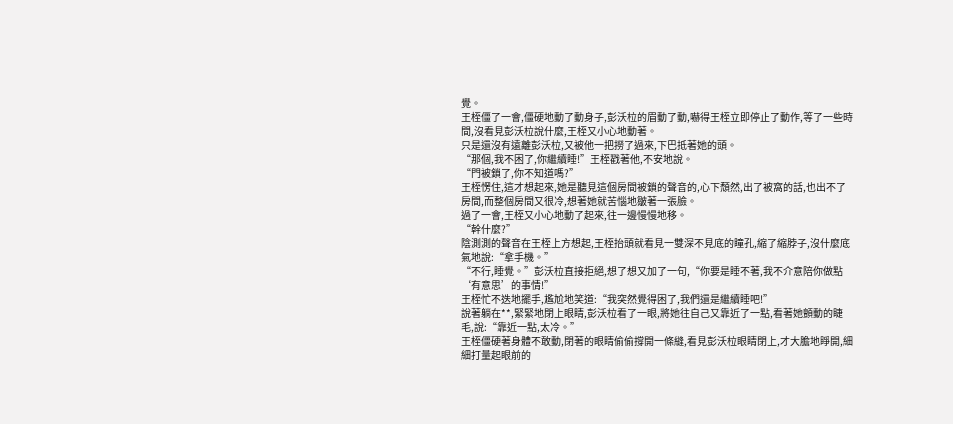覺。
王桎僵了一會,僵硬地動了動身子,彭沃柆的眉動了動,嚇得王桎立即停止了動作,等了一些時間,沒看見彭沃柆說什麼,王桎又小心地動著。
只是還沒有遠離彭沃柆,又被他一把撈了過來,下巴抵著她的頭。
“那個,我不困了,你繼續睡!”王桎戳著他,不安地說。
“門被鎖了,你不知道嗎?”
王桎愣住,這才想起來,她是聽見這個房間被鎖的聲音的,心下頹然,出了被窩的話,也出不了房間,而整個房間又很冷,想著她就苦惱地皺著一張臉。
過了一會,王桎又小心地動了起來,往一邊慢慢地移。
“幹什麼?”
陰測測的聲音在王桎上方想起,王桎抬頭就看見一雙深不見底的瞳孔,縮了縮脖子,沒什麼底氣地說:“拿手機。”
“不行,睡覺。”彭沃柆直接拒絕,想了想又加了一句,“你要是睡不著,我不介意陪你做點‘有意思’的事情!”
王桎忙不迭地擺手,尷尬地笑道:“我突然覺得困了,我們還是繼續睡吧!”
說著躺在**,緊緊地閉上眼睛,彭沃柆看了一眼,將她往自己又靠近了一點,看著她顫動的睫毛,說:“靠近一點,太冷。”
王桎僵硬著身體不敢動,閉著的眼睛偷偷撐開一條縫,看見彭沃柆眼睛閉上,才大膽地睜開,細細打量起眼前的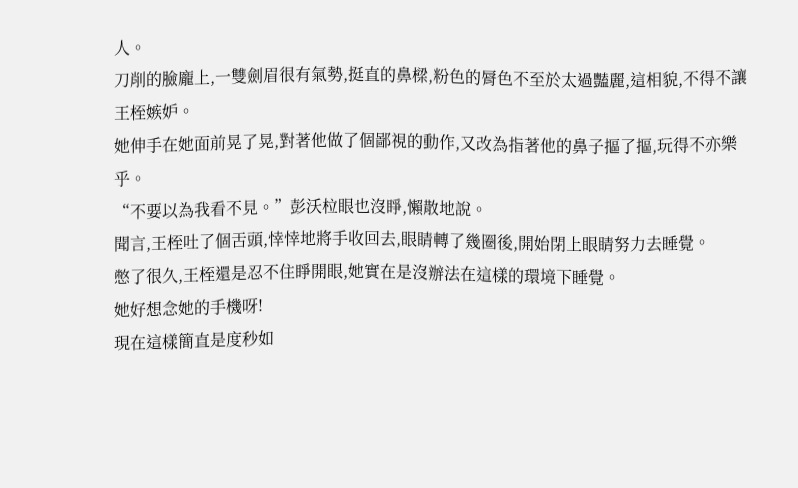人。
刀削的臉龐上,一雙劍眉很有氣勢,挺直的鼻樑,粉色的脣色不至於太過豔麗,這相貌,不得不讓王桎嫉妒。
她伸手在她面前晃了晃,對著他做了個鄙視的動作,又改為指著他的鼻子摳了摳,玩得不亦樂乎。
“不要以為我看不見。”彭沃柆眼也沒睜,懶散地說。
聞言,王桎吐了個舌頭,悻悻地將手收回去,眼睛轉了幾圈後,開始閉上眼睛努力去睡覺。
憋了很久,王桎還是忍不住睜開眼,她實在是沒辦法在這樣的環境下睡覺。
她好想念她的手機呀!
現在這樣簡直是度秒如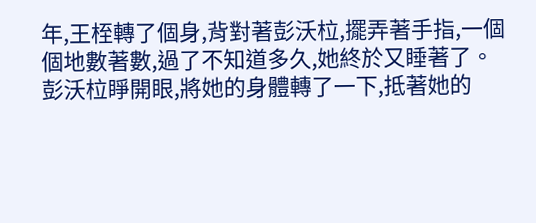年,王桎轉了個身,背對著彭沃柆,擺弄著手指,一個個地數著數,過了不知道多久,她終於又睡著了。
彭沃柆睜開眼,將她的身體轉了一下,抵著她的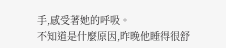手,感受著她的呼吸。
不知道是什麼原因,昨晚他睡得很舒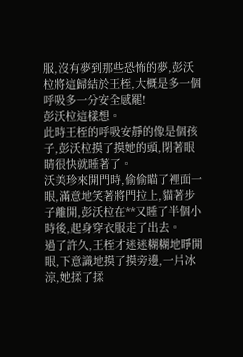服,沒有夢到那些恐怖的夢,彭沃柆將這歸結於王桎,大概是多一個呼吸多一分安全感罷!
彭沃柆這樣想。
此時王桎的呼吸安靜的像是個孩子,彭沃柆摸了摸她的頭,閉著眼睛很快就睡著了。
沃美珍來開門時,偷偷瞄了裡面一眼,滿意地笑著將門拉上,貓著步子離開,彭沃柆在**又睡了半個小時後,起身穿衣服走了出去。
過了許久,王桎才迷迷糊糊地睜開眼,下意識地摸了摸旁邊,一片冰涼,她揉了揉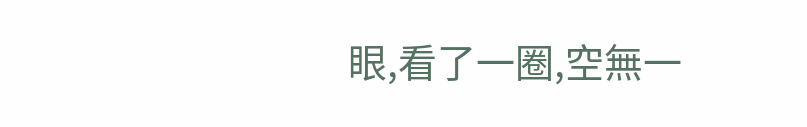眼,看了一圈,空無一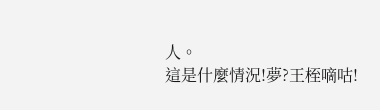人。
這是什麼情況!夢?王桎嘀咕!